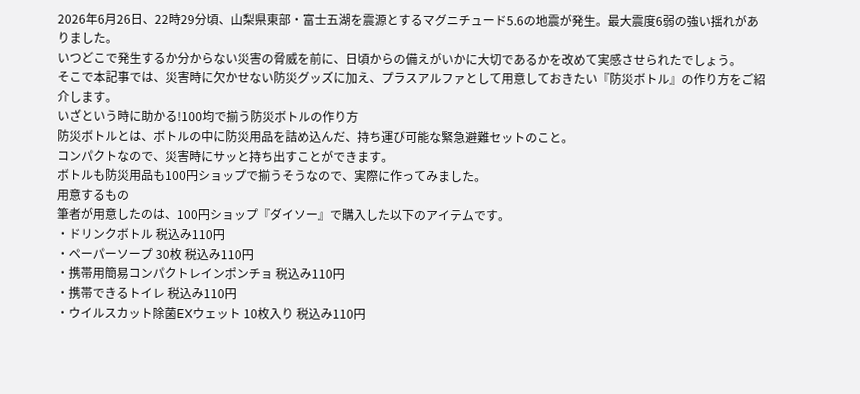2026年6月26日、22時29分頃、山梨県東部・富士五湖を震源とするマグニチュード5.6の地震が発生。最大震度6弱の強い揺れがありました。
いつどこで発生するか分からない災害の脅威を前に、日頃からの備えがいかに大切であるかを改めて実感させられたでしょう。
そこで本記事では、災害時に欠かせない防災グッズに加え、プラスアルファとして用意しておきたい『防災ボトル』の作り方をご紹介します。
いざという時に助かる!100均で揃う防災ボトルの作り方
防災ボトルとは、ボトルの中に防災用品を詰め込んだ、持ち運び可能な緊急避難セットのこと。
コンパクトなので、災害時にサッと持ち出すことができます。
ボトルも防災用品も100円ショップで揃うそうなので、実際に作ってみました。
用意するもの
筆者が用意したのは、100円ショップ『ダイソー』で購入した以下のアイテムです。
・ドリンクボトル 税込み110円
・ペーパーソープ 30枚 税込み110円
・携帯用簡易コンパクトレインポンチョ 税込み110円
・携帯できるトイレ 税込み110円
・ウイルスカット除菌EXウェット 10枚入り 税込み110円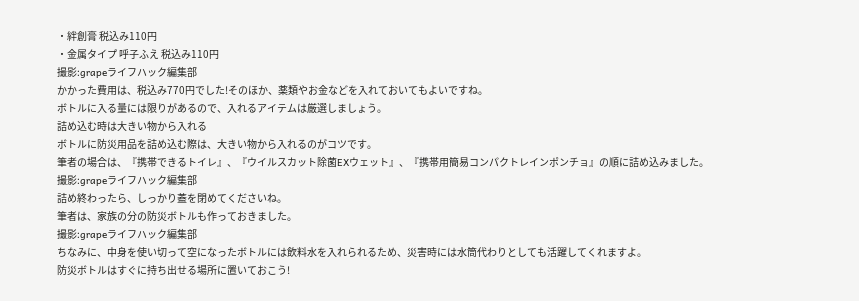・絆創膏 税込み110円
・金属タイプ 呼子ふえ 税込み110円
撮影:grapeライフハック編集部
かかった費用は、税込み770円でした!そのほか、薬類やお金などを入れておいてもよいですね。
ボトルに入る量には限りがあるので、入れるアイテムは厳選しましょう。
詰め込む時は大きい物から入れる
ボトルに防災用品を詰め込む際は、大きい物から入れるのがコツです。
筆者の場合は、『携帯できるトイレ』、『ウイルスカット除菌EXウェット』、『携帯用簡易コンパクトレインポンチョ』の順に詰め込みました。
撮影:grapeライフハック編集部
詰め終わったら、しっかり蓋を閉めてくださいね。
筆者は、家族の分の防災ボトルも作っておきました。
撮影:grapeライフハック編集部
ちなみに、中身を使い切って空になったボトルには飲料水を入れられるため、災害時には水筒代わりとしても活躍してくれますよ。
防災ボトルはすぐに持ち出せる場所に置いておこう!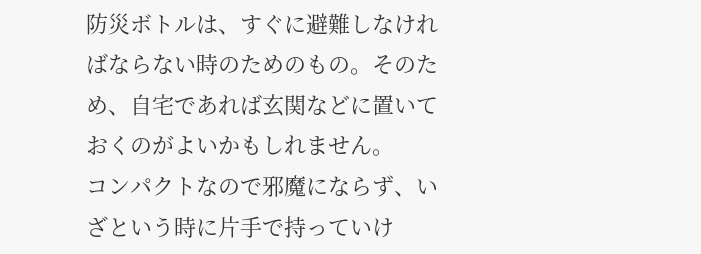防災ボトルは、すぐに避難しなければならない時のためのもの。そのため、自宅であれば玄関などに置いておくのがよいかもしれません。
コンパクトなので邪魔にならず、いざという時に片手で持っていけ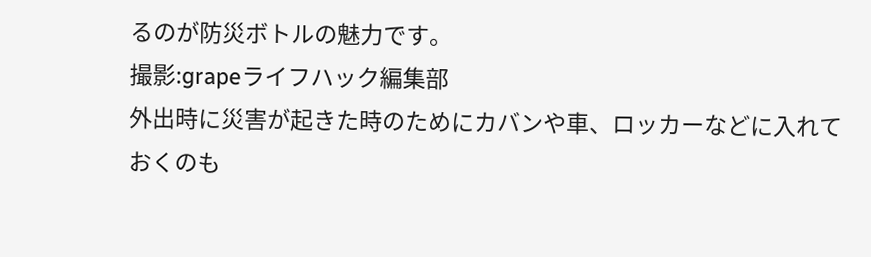るのが防災ボトルの魅力です。
撮影:grapeライフハック編集部
外出時に災害が起きた時のためにカバンや車、ロッカーなどに入れておくのも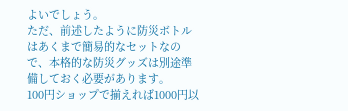よいでしょう。
ただ、前述したように防災ボトルはあくまで簡易的なセットなので、本格的な防災グッズは別途準備しておく必要があります。
100円ショップで揃えれば1000円以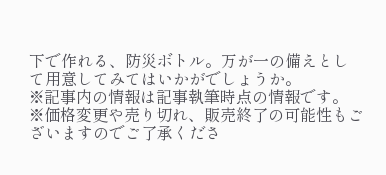下で作れる、防災ボトル。万が一の備えとして用意してみてはいかがでしょうか。
※記事内の情報は記事執筆時点の情報です。
※価格変更や売り切れ、販売終了の可能性もございますのでご了承くださ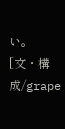い。
[文・構成/grape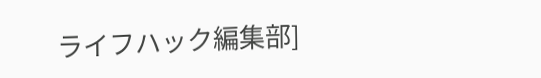ライフハック編集部]